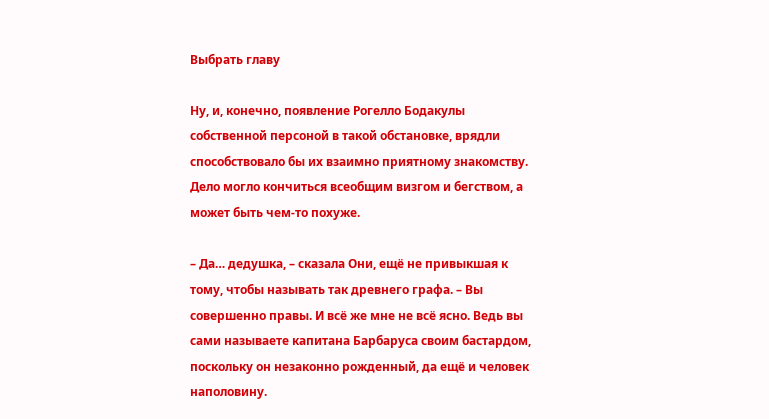Выбрать главу

Ну, и, конечно, появление Рогелло Бодакулы собственной персоной в такой обстановке, врядли способствовало бы их взаимно приятному знакомству. Дело могло кончиться всеобщим визгом и бегством, а может быть чем-то похуже.

– Да… дедушка, – сказала Они, ещё не привыкшая к тому, чтобы называть так древнего графа. – Вы совершенно правы. И всё же мне не всё ясно. Ведь вы сами называете капитана Барбаруса своим бастардом, поскольку он незаконно рожденный, да ещё и человек наполовину.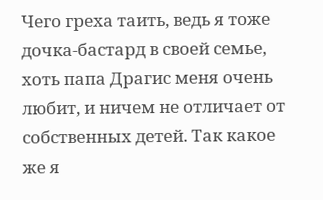Чего греха таить, ведь я тоже дочка-бастард в своей семье, хоть папа Драгис меня очень любит, и ничем не отличает от собственных детей. Так какое же я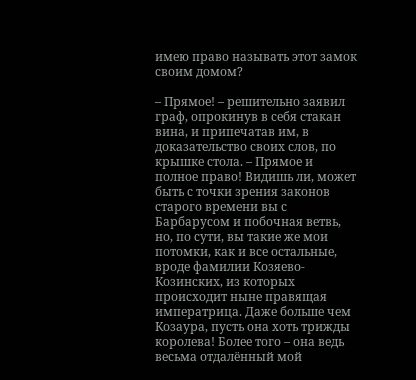имею право называть этот замок своим домом?

– Прямое! – решительно заявил граф, опрокинув в себя стакан вина, и припечатав им, в доказательство своих слов, по крышке стола. – Прямое и полное право! Видишь ли, может быть с точки зрения законов старого времени вы с Барбарусом и побочная ветвь, но, по сути, вы такие же мои потомки, как и все остальные, вроде фамилии Козяево-Козинских, из которых происходит ныне правящая императрица. Даже больше чем Козаура, пусть она хоть трижды королева! Более того – она ведь весьма отдалённый мой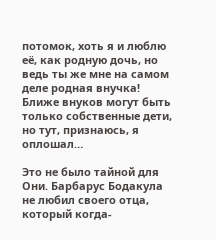потомок, хоть я и люблю её, как родную дочь, но ведь ты же мне на самом деле родная внучка! Ближе внуков могут быть только собственные дети, но тут, признаюсь, я оплошал…

Это не было тайной для Они. Барбарус Бодакула не любил своего отца, который когда-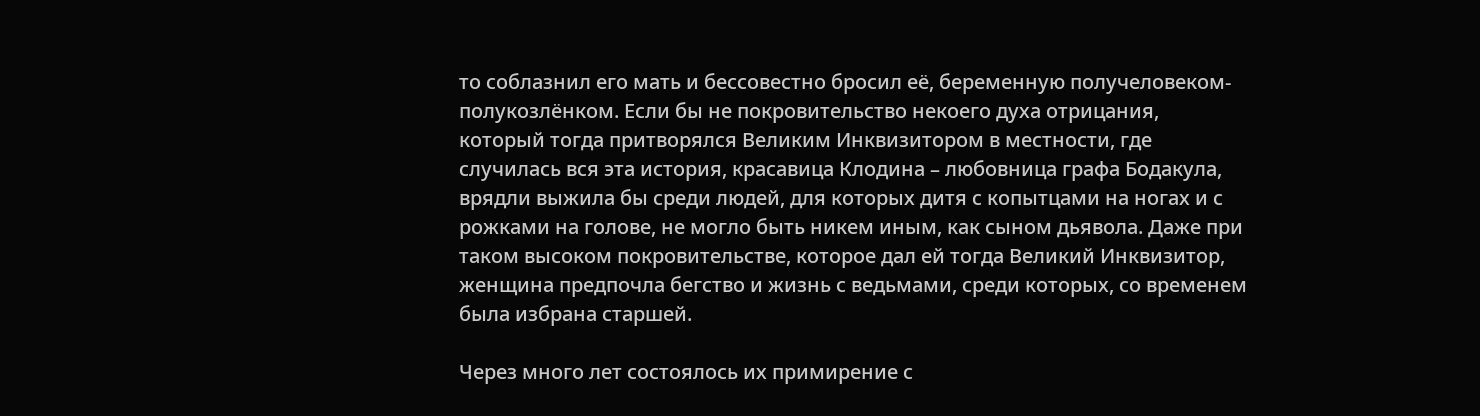то соблазнил его мать и бессовестно бросил её, беременную получеловеком-полукозлёнком. Если бы не покровительство некоего духа отрицания, который тогда притворялся Великим Инквизитором в местности, где случилась вся эта история, красавица Клодина – любовница графа Бодакула, врядли выжила бы среди людей, для которых дитя с копытцами на ногах и с рожками на голове, не могло быть никем иным, как сыном дьявола. Даже при таком высоком покровительстве, которое дал ей тогда Великий Инквизитор, женщина предпочла бегство и жизнь с ведьмами, среди которых, со временем была избрана старшей.

Через много лет состоялось их примирение с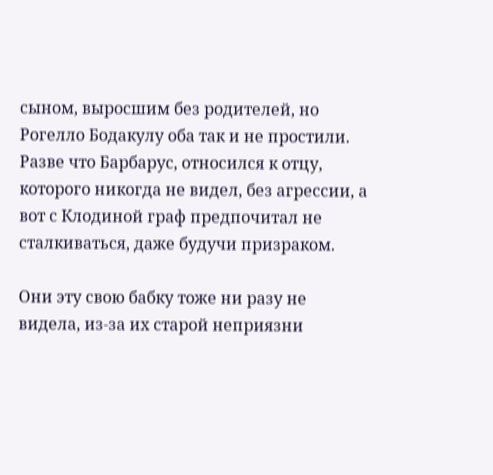сыном, выросшим без родителей, но Рогелло Бодакулу оба так и не простили. Разве что Барбарус, относился к отцу, которого никогда не видел, без агрессии, а вот с Клодиной граф предпочитал не сталкиваться, даже будучи призраком.

Они эту свою бабку тоже ни разу не видела, из-за их старой неприязни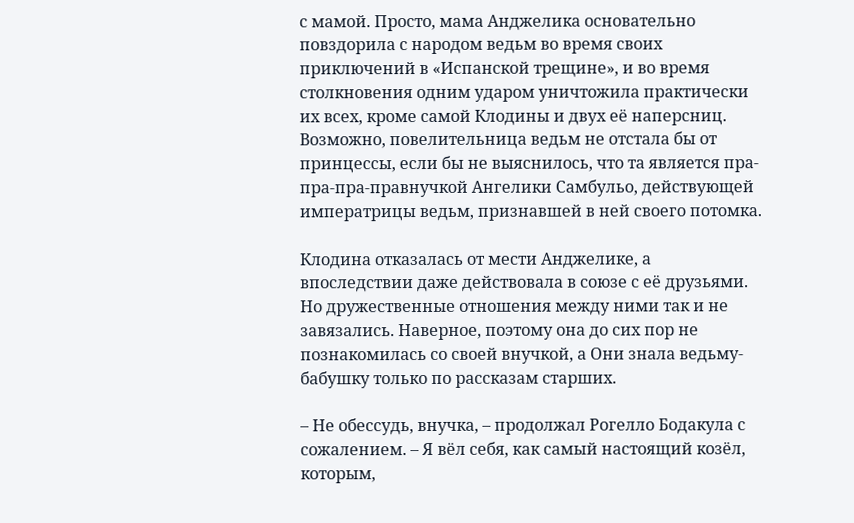с мамой. Просто, мама Анджелика основательно повздорила с народом ведьм во время своих приключений в «Испанской трещине», и во время столкновения одним ударом уничтожила практически их всех, кроме самой Клодины и двух её наперсниц. Возможно, повелительница ведьм не отстала бы от принцессы, если бы не выяснилось, что та является пра-пра-пра-правнучкой Ангелики Самбульо, действующей императрицы ведьм, признавшей в ней своего потомка.

Клодина отказалась от мести Анджелике, а впоследствии даже действовала в союзе с её друзьями. Но дружественные отношения между ними так и не завязались. Наверное, поэтому она до сих пор не познакомилась со своей внучкой, а Они знала ведьму-бабушку только по рассказам старших.

– Не обессудь, внучка, – продолжал Рогелло Бодакула с сожалением. – Я вёл себя, как самый настоящий козёл, которым,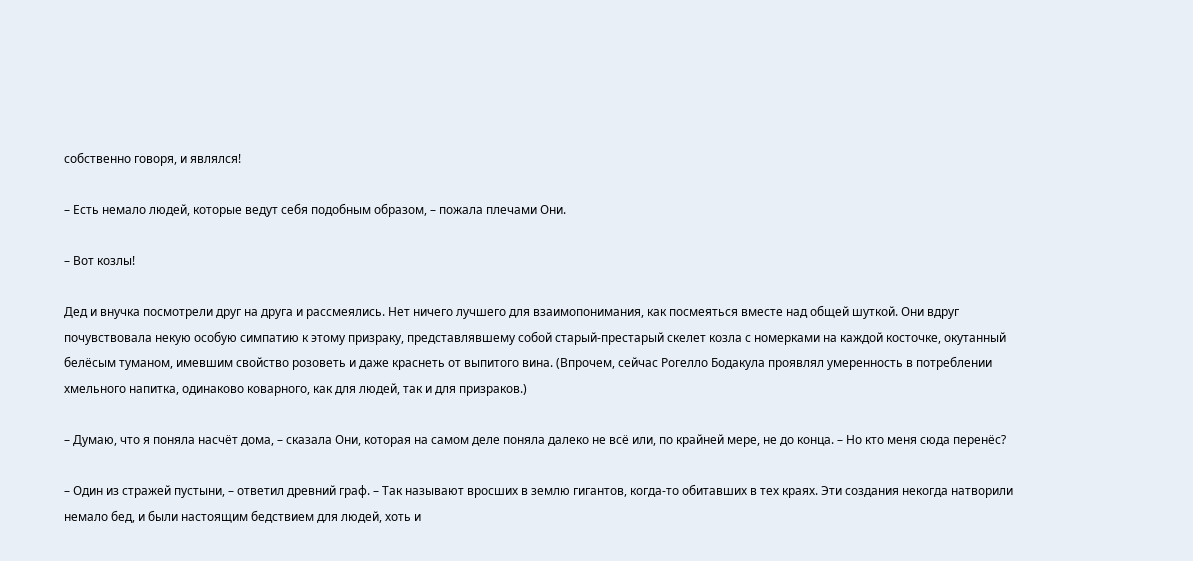собственно говоря, и являлся!

– Есть немало людей, которые ведут себя подобным образом, – пожала плечами Они.

– Вот козлы!

Дед и внучка посмотрели друг на друга и рассмеялись. Нет ничего лучшего для взаимопонимания, как посмеяться вместе над общей шуткой. Они вдруг почувствовала некую особую симпатию к этому призраку, представлявшему собой старый-престарый скелет козла с номерками на каждой косточке, окутанный белёсым туманом, имевшим свойство розоветь и даже краснеть от выпитого вина. (Впрочем, сейчас Рогелло Бодакула проявлял умеренность в потреблении хмельного напитка, одинаково коварного, как для людей, так и для призраков.)

– Думаю, что я поняла насчёт дома, – сказала Они, которая на самом деле поняла далеко не всё или, по крайней мере, не до конца. – Но кто меня сюда перенёс?

– Один из стражей пустыни, – ответил древний граф. – Так называют вросших в землю гигантов, когда-то обитавших в тех краях. Эти создания некогда натворили немало бед, и были настоящим бедствием для людей, хоть и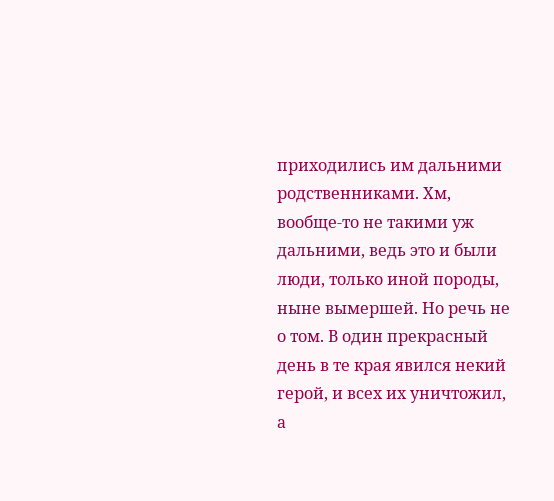приходились им дальними родственниками. Хм, вообще-то не такими уж дальними, ведь это и были люди, только иной породы, ныне вымершей. Но речь не о том. В один прекрасный день в те края явился некий герой, и всех их уничтожил, а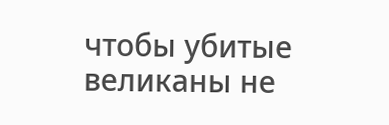чтобы убитые великаны не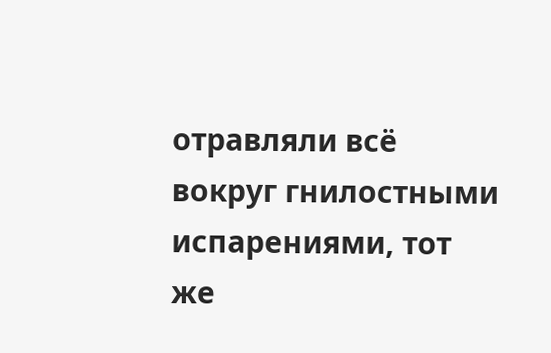отравляли всё вокруг гнилостными испарениями, тот же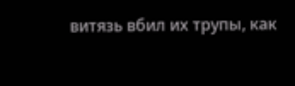витязь вбил их трупы, как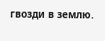гвозди в землю.